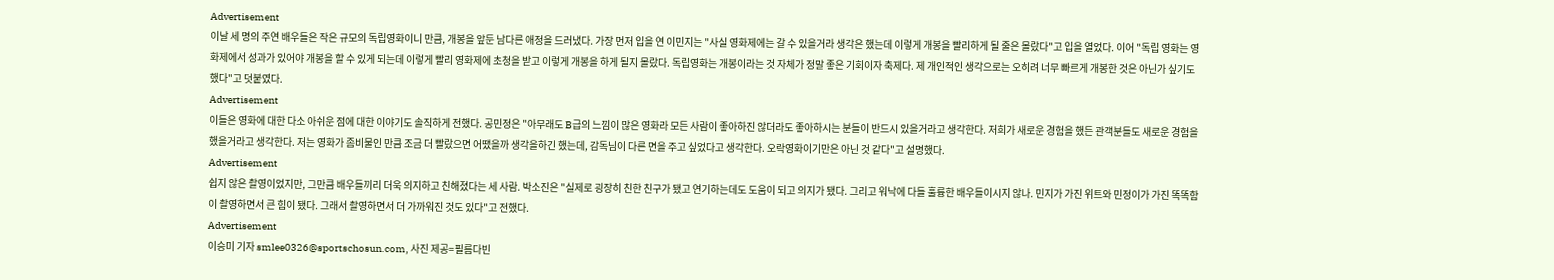Advertisement
이날 세 명의 주연 배우들은 작은 규모의 독립영화이니 만큼, 개봉을 앞둔 남다른 애정을 드러냈다. 가장 먼저 입을 연 이민지는 "사실 영화제에는 갈 수 있을거라 생각은 했는데 이렇게 개봉을 빨리하게 될 줄은 몰랐다"고 입을 열었다. 이어 "독립 영화는 영화제에서 성과가 있어야 개봉을 할 수 있게 되는데 이렇게 빨리 영화제에 초청을 받고 이렇게 개봉을 하게 될지 몰랐다. 독립영화는 개봉이라는 것 자체가 정말 좋은 기회이자 축제다. 제 개인적인 생각으로는 오히려 너무 빠르게 개봉한 것은 아닌가 싶기도 했다"고 덧붙였다.
Advertisement
이들은 영화에 대한 다소 아쉬운 점에 대한 이야기도 솔직하게 전했다. 공민정은 "아무래도 B급의 느낌이 많은 영화라 모든 사람이 좋아하진 않더라도 좋아하시는 분들이 반드시 있을거라고 생각한다. 저희가 새로운 경험을 했든 관객분들도 새로운 경험을 했을거라고 생각한다. 저는 영화가 좀비물인 만큼 조금 더 빨랐으면 어땠을까 생각을하긴 했는데, 감독님이 다른 면을 주고 싶었다고 생각한다. 오락영화이기만은 아닌 것 같다"고 설명했다.
Advertisement
쉽지 않은 촬영이었지만, 그만큼 배우들끼리 더욱 의지하고 친해졌다는 세 사람. 박소진은 "실제로 굉장히 친한 친구가 됐고 연기하는데도 도움이 되고 의지가 됐다. 그리고 워낙에 다들 훌륭한 배우들이시지 않나. 민지가 가진 위트와 민정이가 가진 똑똑함이 촬영하면서 큰 힘이 됐다. 그래서 촬영하면서 더 가까워진 것도 있다"고 전했다.
Advertisement
이승미 기자 smlee0326@sportschosun.com, 사진 제공=필름다빈